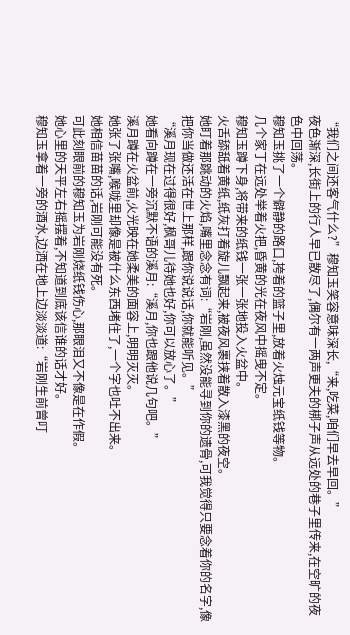“我们之间还客气什么?”穆知玉笑容意味深长,“来,吃菜,咱们早去早回。”
夜色渐深,长街上的行人早已散尽了,偶尔有一两声更夫的梆子声从远处的巷子里传来,在空旷的夜色中回荡。
穆知玉挑了一个僻静的路口,挎着的篮子里,放着火烛元宝纸钱等物。
几个家丁在远处举着火把,昏黄的光在夜风中摇曳不定。
穆知玉蹲下身,将带来的纸钱一张一张地投入火盆中。
火舌舔舐着黄纸,纸灰打着旋儿飘起来,被夜风裹挟着散入漆黑的夜空。
她盯着那跳动的火焰,嘴里念念有词:“岩刚,虽然没能寻到你的遗骨,可我觉得只要念着你的名字,像把你当做还活在世上那样,跟你说说话,你就能听见。”
“溪月现在过得很好,枫哥儿待她也好,你可以放心了。”
她看向蹲在一旁沉默不语的溪月:“溪月,你也跟他说几句吧。”
溪月蹲在火盆前,火光映在她柔美的面容上,明明灭灭。
她张了张嘴,喉咙里却像是被什么东西堵住了,一个字也吐不出来。
她相信苗苗的话,岩刚可能没有死。
可此刻眼前的穆知玉为岩刚烧纸钱伤心,那眼泪又不像是在作假。
她心里的天平左右摇摆着,不知道到底该信谁的话才好。
穆知玉拿着一旁的酒水,边洒在地上边淡淡道:“岩刚生前曾叮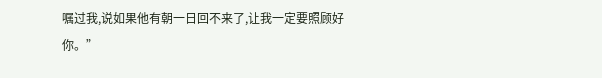嘱过我,说如果他有朝一日回不来了,让我一定要照顾好你。”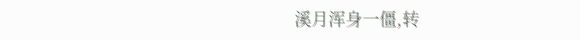溪月浑身一僵,转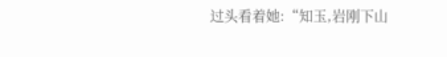过头看着她:“知玉,岩刚下山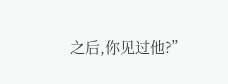之后,你见过他?”